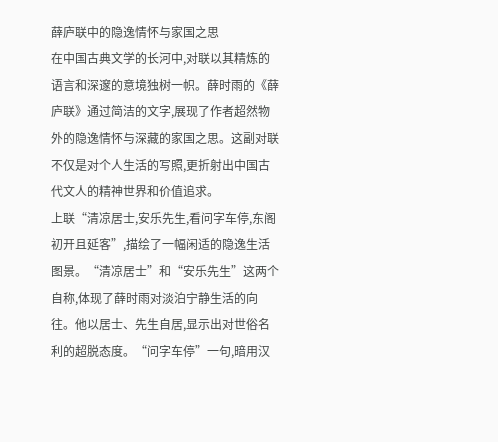薛庐联中的隐逸情怀与家国之思
在中国古典文学的长河中,对联以其精炼的语言和深邃的意境独树一帜。薛时雨的《薛庐联》通过简洁的文字,展现了作者超然物外的隐逸情怀与深藏的家国之思。这副对联不仅是对个人生活的写照,更折射出中国古代文人的精神世界和价值追求。
上联“清凉居士,安乐先生,看问字车停,东阁初开且延客”,描绘了一幅闲适的隐逸生活图景。“清凉居士”和“安乐先生”这两个自称,体现了薛时雨对淡泊宁静生活的向往。他以居士、先生自居,显示出对世俗名利的超脱态度。“问字车停”一句,暗用汉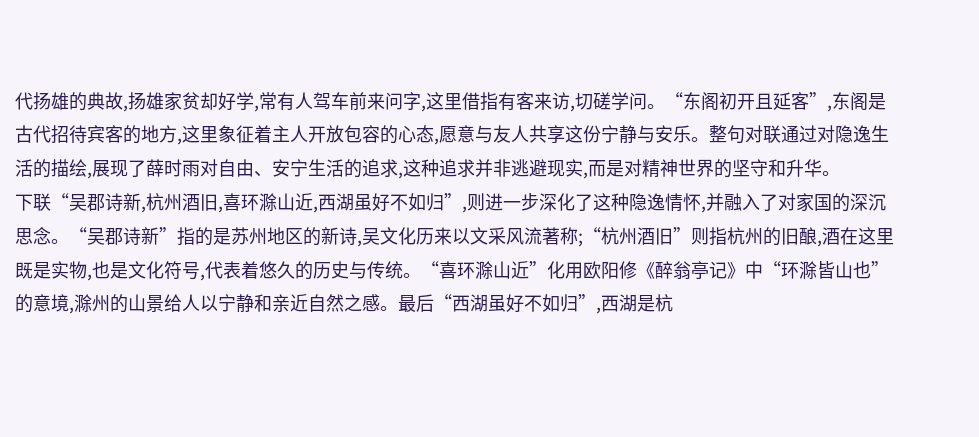代扬雄的典故,扬雄家贫却好学,常有人驾车前来问字,这里借指有客来访,切磋学问。“东阁初开且延客”,东阁是古代招待宾客的地方,这里象征着主人开放包容的心态,愿意与友人共享这份宁静与安乐。整句对联通过对隐逸生活的描绘,展现了薛时雨对自由、安宁生活的追求,这种追求并非逃避现实,而是对精神世界的坚守和升华。
下联“吴郡诗新,杭州酒旧,喜环滁山近,西湖虽好不如归”,则进一步深化了这种隐逸情怀,并融入了对家国的深沉思念。“吴郡诗新”指的是苏州地区的新诗,吴文化历来以文采风流著称;“杭州酒旧”则指杭州的旧酿,酒在这里既是实物,也是文化符号,代表着悠久的历史与传统。“喜环滁山近”化用欧阳修《醉翁亭记》中“环滁皆山也”的意境,滁州的山景给人以宁静和亲近自然之感。最后“西湖虽好不如归”,西湖是杭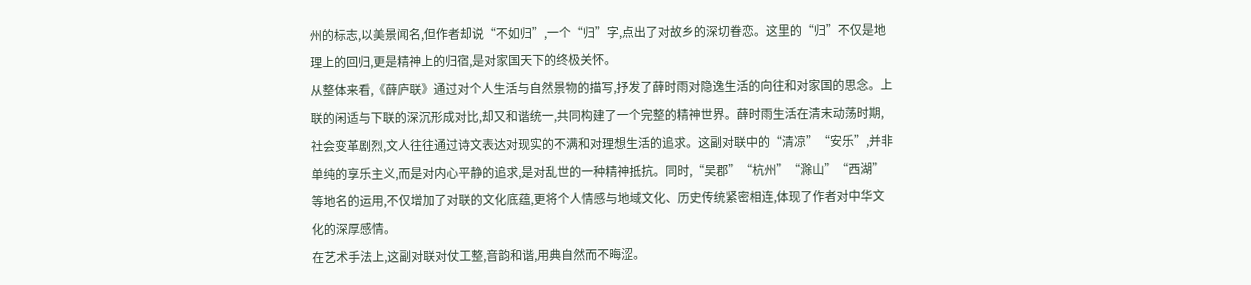州的标志,以美景闻名,但作者却说“不如归”,一个“归”字,点出了对故乡的深切眷恋。这里的“归”不仅是地理上的回归,更是精神上的归宿,是对家国天下的终极关怀。
从整体来看,《薛庐联》通过对个人生活与自然景物的描写,抒发了薛时雨对隐逸生活的向往和对家国的思念。上联的闲适与下联的深沉形成对比,却又和谐统一,共同构建了一个完整的精神世界。薛时雨生活在清末动荡时期,社会变革剧烈,文人往往通过诗文表达对现实的不满和对理想生活的追求。这副对联中的“清凉”“安乐”,并非单纯的享乐主义,而是对内心平静的追求,是对乱世的一种精神抵抗。同时,“吴郡”“杭州”“滁山”“西湖”等地名的运用,不仅增加了对联的文化底蕴,更将个人情感与地域文化、历史传统紧密相连,体现了作者对中华文化的深厚感情。
在艺术手法上,这副对联对仗工整,音韵和谐,用典自然而不晦涩。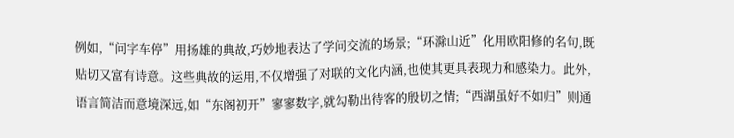例如,“问字车停”用扬雄的典故,巧妙地表达了学问交流的场景;“环滁山近”化用欧阳修的名句,既贴切又富有诗意。这些典故的运用,不仅增强了对联的文化内涵,也使其更具表现力和感染力。此外,语言简洁而意境深远,如“东阁初开”寥寥数字,就勾勒出待客的殷切之情;“西湖虽好不如归”则通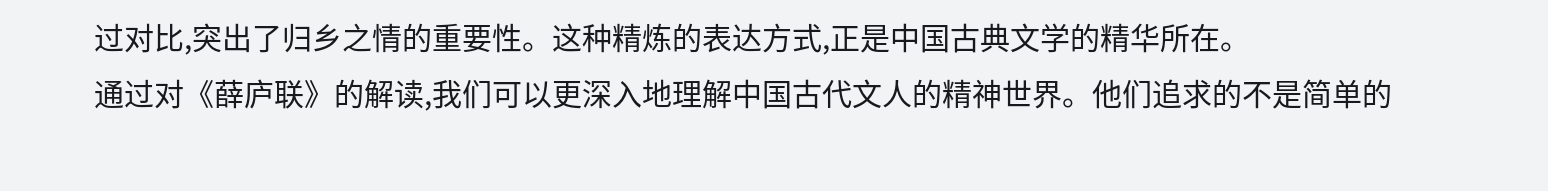过对比,突出了归乡之情的重要性。这种精炼的表达方式,正是中国古典文学的精华所在。
通过对《薛庐联》的解读,我们可以更深入地理解中国古代文人的精神世界。他们追求的不是简单的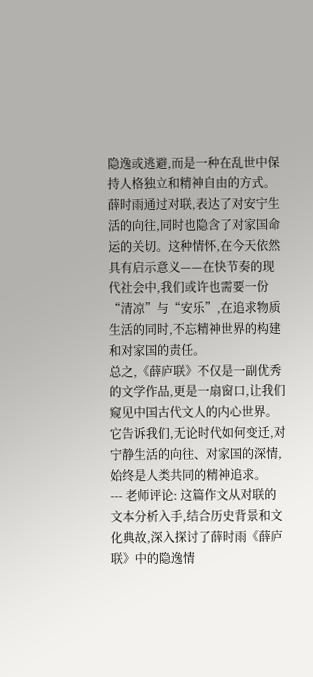隐逸或逃避,而是一种在乱世中保持人格独立和精神自由的方式。薛时雨通过对联,表达了对安宁生活的向往,同时也隐含了对家国命运的关切。这种情怀,在今天依然具有启示意义——在快节奏的现代社会中,我们或许也需要一份“清凉”与“安乐”,在追求物质生活的同时,不忘精神世界的构建和对家国的责任。
总之,《薛庐联》不仅是一副优秀的文学作品,更是一扇窗口,让我们窥见中国古代文人的内心世界。它告诉我们,无论时代如何变迁,对宁静生活的向往、对家国的深情,始终是人类共同的精神追求。
--- 老师评论: 这篇作文从对联的文本分析入手,结合历史背景和文化典故,深入探讨了薛时雨《薛庐联》中的隐逸情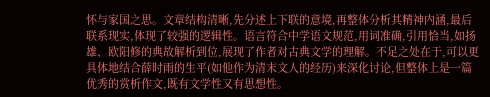怀与家国之思。文章结构清晰,先分述上下联的意境,再整体分析其精神内涵,最后联系现实,体现了较强的逻辑性。语言符合中学语文规范,用词准确,引用恰当,如扬雄、欧阳修的典故解析到位,展现了作者对古典文学的理解。不足之处在于,可以更具体地结合薛时雨的生平(如他作为清末文人的经历)来深化讨论,但整体上是一篇优秀的赏析作文,既有文学性又有思想性。